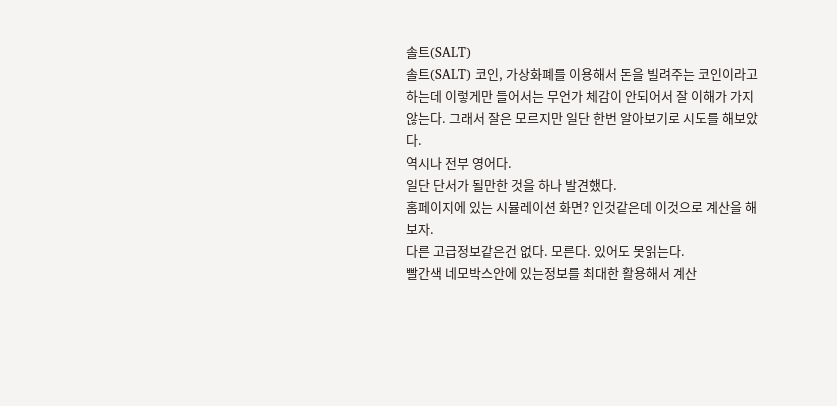솔트(SALT)
솔트(SALT) 코인, 가상화폐를 이용해서 돈을 빌려주는 코인이라고 하는데 이렇게만 들어서는 무언가 체감이 안되어서 잘 이해가 가지 않는다. 그래서 잘은 모르지만 일단 한번 알아보기로 시도를 해보았다.
역시나 전부 영어다.
일단 단서가 될만한 것을 하나 발견했다.
홈페이지에 있는 시뮬레이션 화면? 인것같은데 이것으로 계산을 해보자.
다른 고급정보같은건 없다. 모른다. 있어도 못읽는다.
빨간색 네모박스안에 있는정보를 최대한 활용해서 계산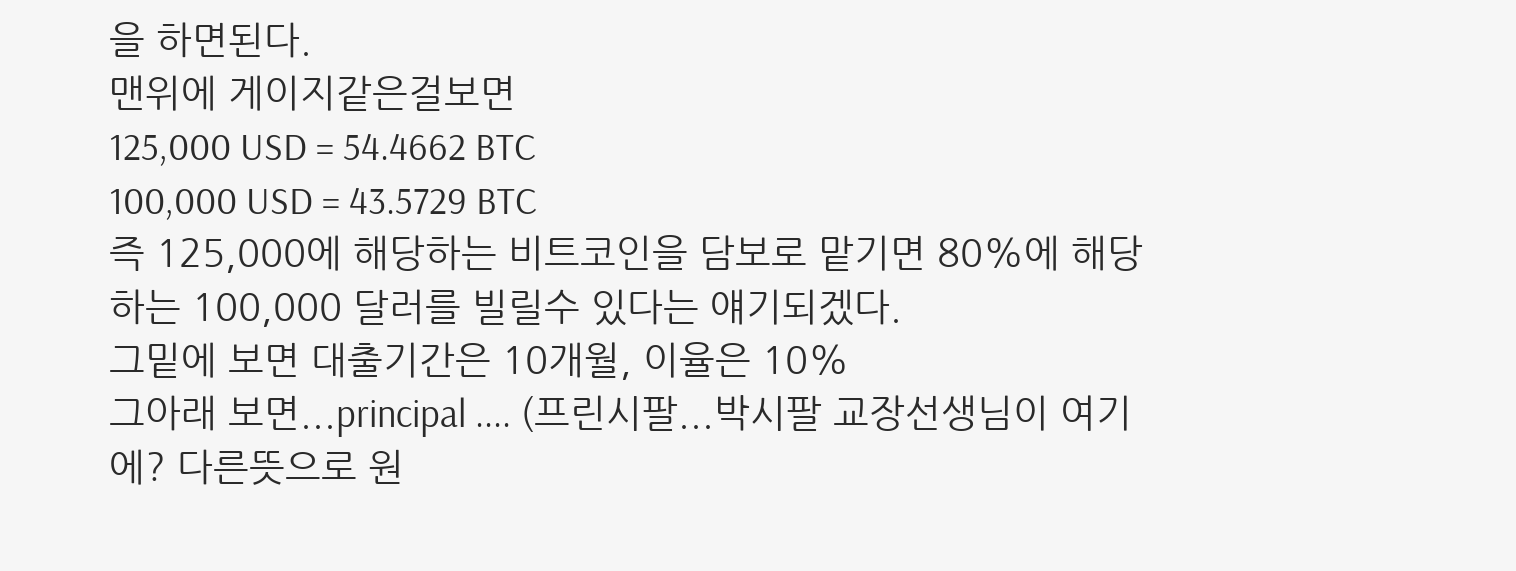을 하면된다.
맨위에 게이지같은걸보면
125,000 USD = 54.4662 BTC
100,000 USD = 43.5729 BTC
즉 125,000에 해당하는 비트코인을 담보로 맡기면 80%에 해당하는 100,000 달러를 빌릴수 있다는 얘기되겠다.
그밑에 보면 대출기간은 10개월, 이율은 10%
그아래 보면...principal .... (프린시팔...박시팔 교장선생님이 여기에? 다른뜻으로 원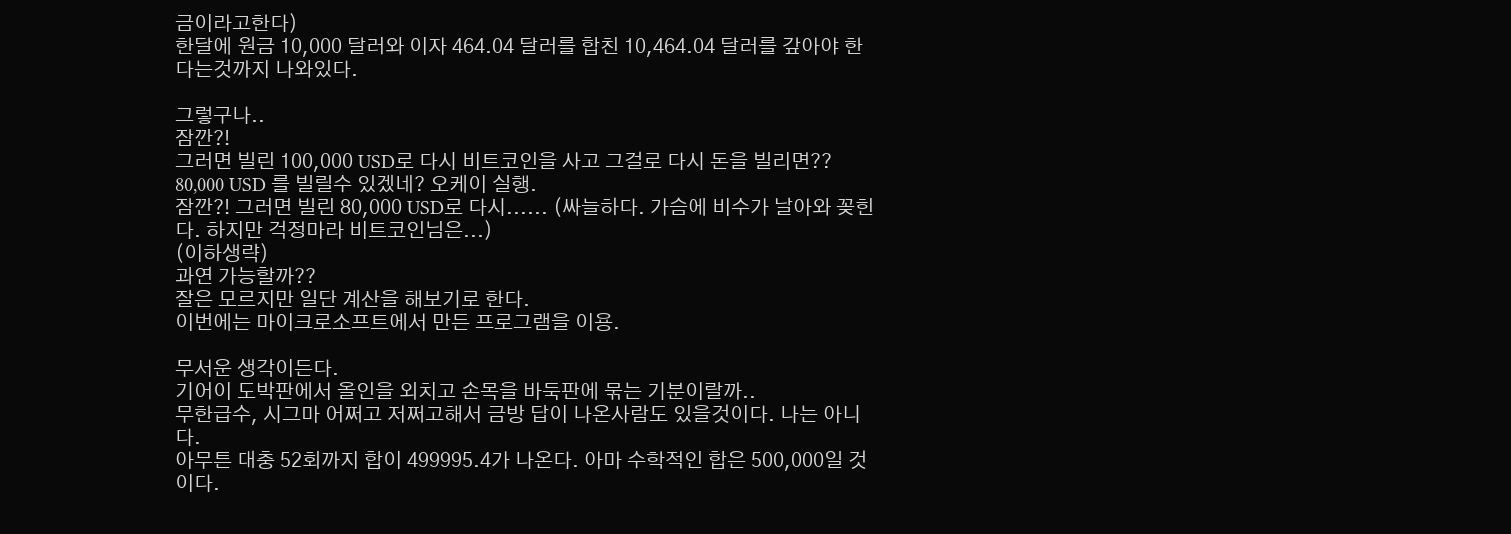금이라고한다)
한달에 원금 10,000 달러와 이자 464.04 달러를 합친 10,464.04 달러를 갚아야 한다는것까지 나와있다.

그렇구나..
잠깐?!
그러면 빌린 100,000 USD로 다시 비트코인을 사고 그걸로 다시 돈을 빌리면??
80,000 USD 를 빌릴수 있겠네? 오케이 실행.
잠깐?! 그러면 빌린 80,000 USD로 다시...... (싸늘하다. 가슴에 비수가 날아와 꽂힌다. 하지만 걱정마라 비트코인님은...)
(이하생략)
과연 가능할까??
잘은 모르지만 일단 계산을 해보기로 한다.
이번에는 마이크로소프트에서 만든 프로그램을 이용.

무서운 생각이든다.
기어이 도박판에서 올인을 외치고 손목을 바둑판에 묶는 기분이랄까..
무한급수, 시그마 어쩌고 저쩌고해서 금방 답이 나온사람도 있을것이다. 나는 아니다.
아무튼 대충 52회까지 합이 499995.4가 나온다. 아마 수학적인 합은 500,000일 것이다.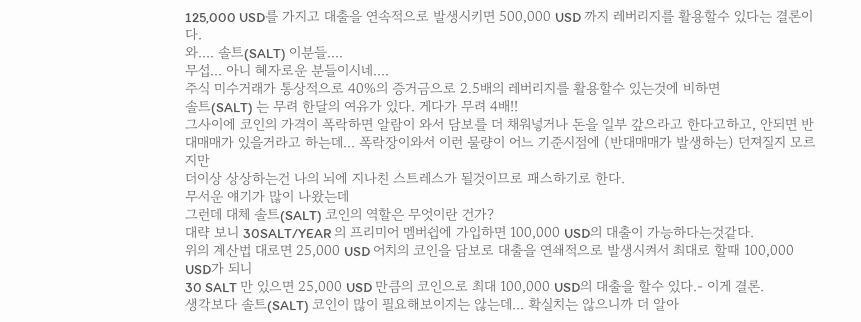125,000 USD를 가지고 대출을 연속적으로 발생시키면 500,000 USD 까지 레버리지를 활용할수 있다는 결론이다.
와.... 솔트(SALT) 이분들....
무섭... 아니 혜자로운 분들이시네....
주식 미수거래가 통상적으로 40%의 증거금으로 2.5배의 레버리지를 활용할수 있는것에 비하면
솔트(SALT) 는 무려 한달의 여유가 있다. 게다가 무려 4배!!
그사이에 코인의 가격이 폭락하면 알람이 와서 담보를 더 채워넣거나 돈을 일부 갚으라고 한다고하고, 안되면 반대매매가 있을거라고 하는데... 폭락장이와서 이런 물량이 어느 기준시점에 (반대매매가 발생하는) 던져질지 모르지만
더이상 상상하는건 나의 뇌에 지나친 스트레스가 될것이므로 패스하기로 한다.
무서운 얘기가 많이 나왔는데
그런데 대체 솔트(SALT) 코인의 역할은 무엇이란 건가?
대략 보니 30SALT/YEAR 의 프리미어 멤버쉽에 가입하면 100,000 USD의 대출이 가능하다는것같다.
위의 계산법 대로면 25,000 USD 어치의 코인을 담보로 대출을 연쇄적으로 발생시켜서 최대로 할때 100,000 USD가 되니
30 SALT 만 있으면 25,000 USD 만큼의 코인으로 최대 100,000 USD의 대출을 할수 있다.- 이게 결론.
생각보다 솔트(SALT) 코인이 많이 필요해보이지는 않는데... 확실치는 않으니까 더 알아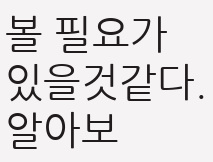볼 필요가 있을것같다.
알아보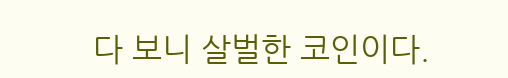다 보니 살벌한 코인이다.